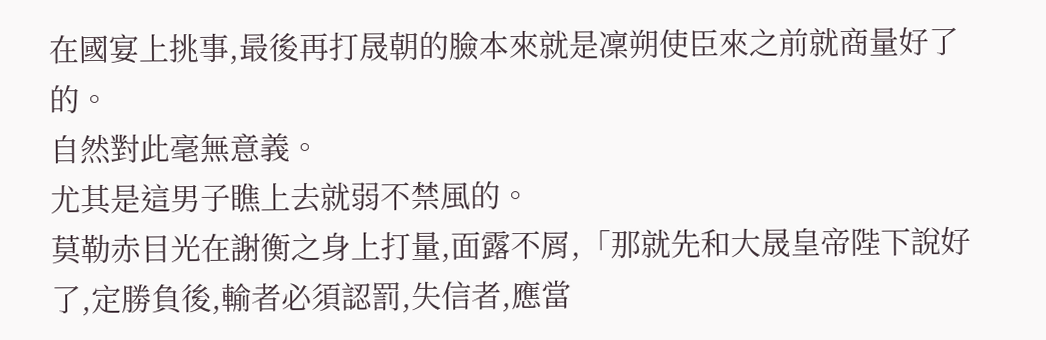在國宴上挑事,最後再打晟朝的臉本來就是凜朔使臣來之前就商量好了的。
自然對此毫無意義。
尤其是這男子瞧上去就弱不禁風的。
莫勒赤目光在謝衡之身上打量,面露不屑,「那就先和大晟皇帝陛下說好了,定勝負後,輸者必須認罰,失信者,應當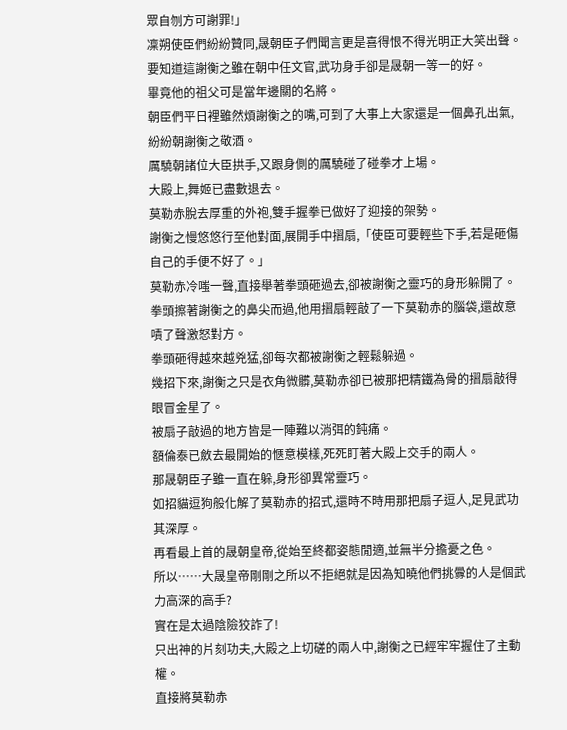眾自刎方可謝罪!」
凜朔使臣們紛紛贊同,晟朝臣子們聞言更是喜得恨不得光明正大笑出聲。
要知道這謝衡之雖在朝中任文官,武功身手卻是晟朝一等一的好。
畢竟他的祖父可是當年邊關的名將。
朝臣們平日裡雖然煩謝衡之的嘴,可到了大事上大家還是一個鼻孔出氣,紛紛朝謝衡之敬酒。
厲驍朝諸位大臣拱手,又跟身側的厲驍碰了碰拳才上場。
大殿上,舞姬已盡數退去。
莫勒赤脫去厚重的外袍,雙手握拳已做好了迎接的架勢。
謝衡之慢悠悠行至他對面,展開手中摺扇,「使臣可要輕些下手,若是砸傷自己的手便不好了。」
莫勒赤冷嗤一聲,直接舉著拳頭砸過去,卻被謝衡之靈巧的身形躲開了。
拳頭擦著謝衡之的鼻尖而過,他用摺扇輕敲了一下莫勒赤的腦袋,還故意嘖了聲激怒對方。
拳頭砸得越來越兇猛,卻每次都被謝衡之輕鬆躲過。
幾招下來,謝衡之只是衣角微髒,莫勒赤卻已被那把精鐵為骨的摺扇敲得眼冒金星了。
被扇子敲過的地方皆是一陣難以消弭的鈍痛。
額倫泰已斂去最開始的愜意模樣,死死盯著大殿上交手的兩人。
那晟朝臣子雖一直在躲,身形卻異常靈巧。
如招貓逗狗般化解了莫勒赤的招式,還時不時用那把扇子逗人,足見武功其深厚。
再看最上首的晟朝皇帝,從始至終都姿態閒適,並無半分擔憂之色。
所以……大晟皇帝剛剛之所以不拒絕就是因為知曉他們挑釁的人是個武力高深的高手?
實在是太過陰險狡詐了!
只出神的片刻功夫,大殿之上切磋的兩人中,謝衡之已經牢牢握住了主動權。
直接將莫勒赤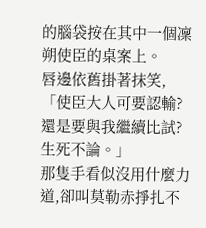的腦袋按在其中一個凜朔使臣的桌案上。
唇邊依舊掛著抹笑,「使臣大人可要認輸?還是要與我繼續比試?生死不論。」
那隻手看似沒用什麼力道,卻叫莫勒赤掙扎不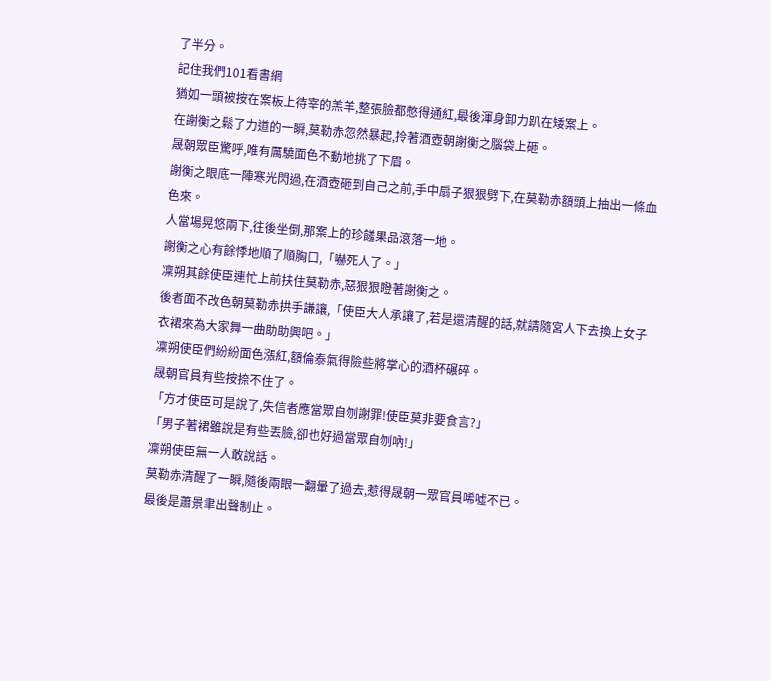了半分。
記住我們101看書網
猶如一頭被按在案板上待宰的羔羊,整張臉都憋得通紅,最後渾身卸力趴在矮案上。
在謝衡之鬆了力道的一瞬,莫勒赤忽然暴起,拎著酒壺朝謝衡之腦袋上砸。
晟朝眾臣驚呼,唯有厲驍面色不動地挑了下眉。
謝衡之眼底一陣寒光閃過,在酒壺砸到自己之前,手中扇子狠狠劈下,在莫勒赤額頭上抽出一條血色來。
人當場晃悠兩下,往後坐倒,那案上的珍饈果品滾落一地。
謝衡之心有餘悸地順了順胸口,「嚇死人了。」
凜朔其餘使臣連忙上前扶住莫勒赤,惡狠狠瞪著謝衡之。
後者面不改色朝莫勒赤拱手謙讓,「使臣大人承讓了,若是還清醒的話,就請隨宮人下去換上女子衣裙來為大家舞一曲助助興吧。」
凜朔使臣們紛紛面色漲紅,額倫泰氣得險些將掌心的酒杯碾碎。
晟朝官員有些按捺不住了。
「方才使臣可是說了,失信者應當眾自刎謝罪!使臣莫非要食言?」
「男子著裙雖說是有些丟臉,卻也好過當眾自刎吶!」
凜朔使臣無一人敢說話。
莫勒赤清醒了一瞬,隨後兩眼一翻暈了過去,惹得晟朝一眾官員唏噓不已。
最後是蕭景聿出聲制止。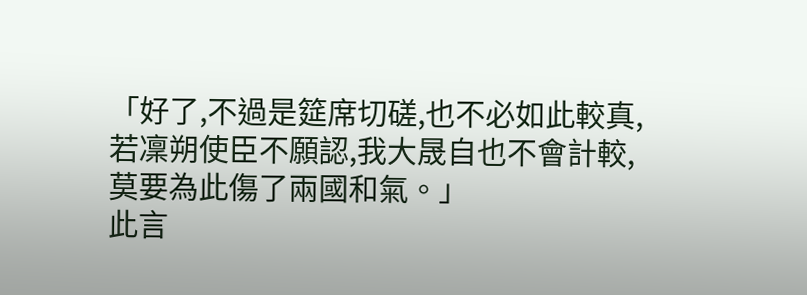「好了,不過是筵席切磋,也不必如此較真,若凜朔使臣不願認,我大晟自也不會計較,莫要為此傷了兩國和氣。」
此言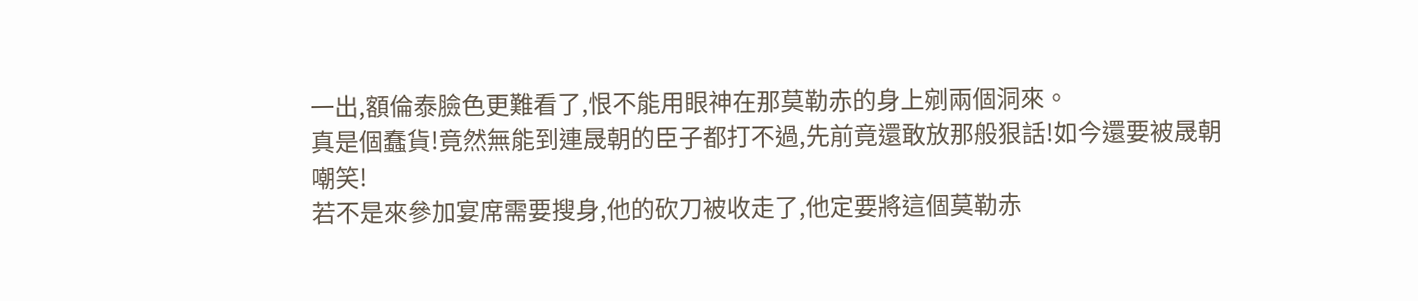一出,額倫泰臉色更難看了,恨不能用眼神在那莫勒赤的身上剜兩個洞來。
真是個蠢貨!竟然無能到連晟朝的臣子都打不過,先前竟還敢放那般狠話!如今還要被晟朝嘲笑!
若不是來參加宴席需要搜身,他的砍刀被收走了,他定要將這個莫勒赤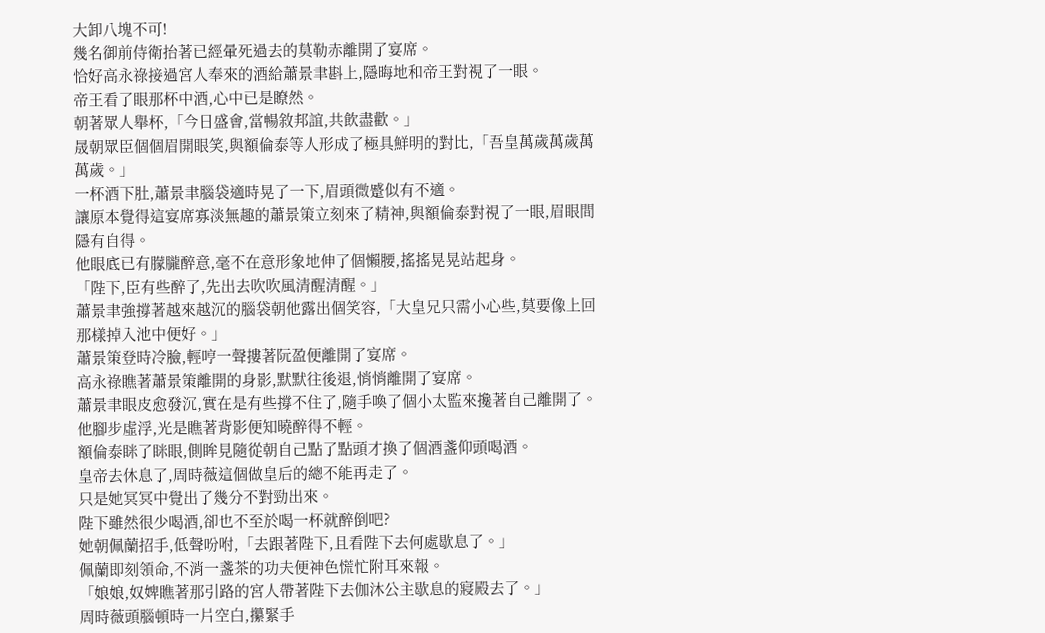大卸八塊不可!
幾名御前侍衛抬著已經暈死過去的莫勒赤離開了宴席。
恰好高永祿接過宮人奉來的酒給蕭景聿斟上,隱晦地和帝王對視了一眼。
帝王看了眼那杯中酒,心中已是瞭然。
朝著眾人舉杯,「今日盛會,當暢敘邦誼,共飲盡歡。」
晟朝眾臣個個眉開眼笑,與額倫泰等人形成了極具鮮明的對比,「吾皇萬歲萬歲萬萬歲。」
一杯酒下肚,蕭景聿腦袋適時晃了一下,眉頭微蹙似有不適。
讓原本覺得這宴席寡淡無趣的蕭景策立刻來了精神,與額倫泰對視了一眼,眉眼間隱有自得。
他眼底已有朦朧醉意,毫不在意形象地伸了個懶腰,搖搖晃晃站起身。
「陛下,臣有些醉了,先出去吹吹風清醒清醒。」
蕭景聿強撐著越來越沉的腦袋朝他露出個笑容,「大皇兄只需小心些,莫要像上回那樣掉入池中便好。」
蕭景策登時冷臉,輕哼一聲摟著阮盈便離開了宴席。
高永祿瞧著蕭景策離開的身影,默默往後退,悄悄離開了宴席。
蕭景聿眼皮愈發沉,實在是有些撐不住了,隨手喚了個小太監來攙著自己離開了。
他腳步虛浮,光是瞧著背影便知曉醉得不輕。
額倫泰眯了眯眼,側眸見隨從朝自己點了點頭才換了個酒盞仰頭喝酒。
皇帝去休息了,周時薇這個做皇后的總不能再走了。
只是她冥冥中覺出了幾分不對勁出來。
陛下雖然很少喝酒,卻也不至於喝一杯就醉倒吧?
她朝佩蘭招手,低聲吩咐,「去跟著陛下,且看陛下去何處歇息了。」
佩蘭即刻領命,不消一盞茶的功夫便神色慌忙附耳來報。
「娘娘,奴婢瞧著那引路的宮人帶著陛下去伽沐公主歇息的寢殿去了。」
周時薇頭腦頓時一片空白,攥緊手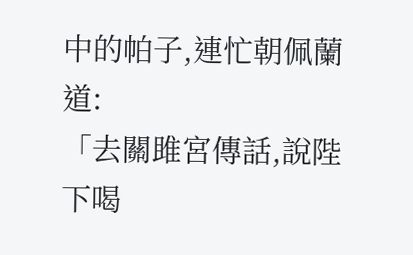中的帕子,連忙朝佩蘭道:
「去關雎宮傳話,說陛下喝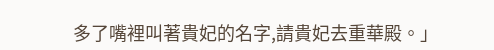多了嘴裡叫著貴妃的名字,請貴妃去重華殿。」